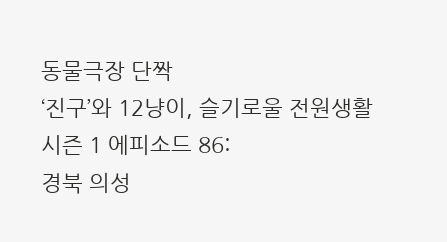동물극장 단짝
‘진구’와 12냥이, 슬기로울 전원생활
시즌 1 에피소드 86:
경북 의성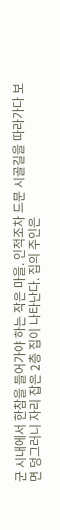군 시내에서 한참을 들어가야 하는 작은 마을. 인적조차 드문 시골길을 따라가다 보면 덩그러니 자리 잡은 2층 집이 나타난다. 집의 주인은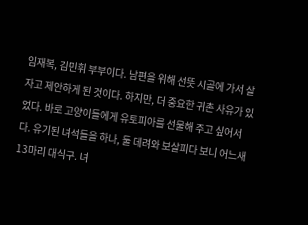임재복, 김민휘 부부이다. 남편을 위해 선뜻 시골에 가서 살자고 제안하게 된 것이다. 하지만, 더 중요한 귀촌 사유가 있었다. 바로 고양이들에게 유토피아를 선물해 주고 싶어서다. 유기된 녀석들을 하나, 둘 데려와 보살피다 보니 어느새 13마리 대식구. 녀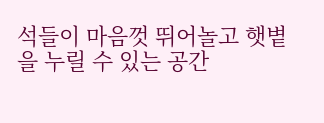석들이 마음껏 뛰어놀고 햇볕을 누릴 수 있는 공간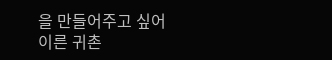을 만들어주고 싶어 이른 귀촌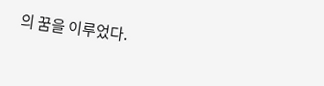의 꿈을 이루었다.